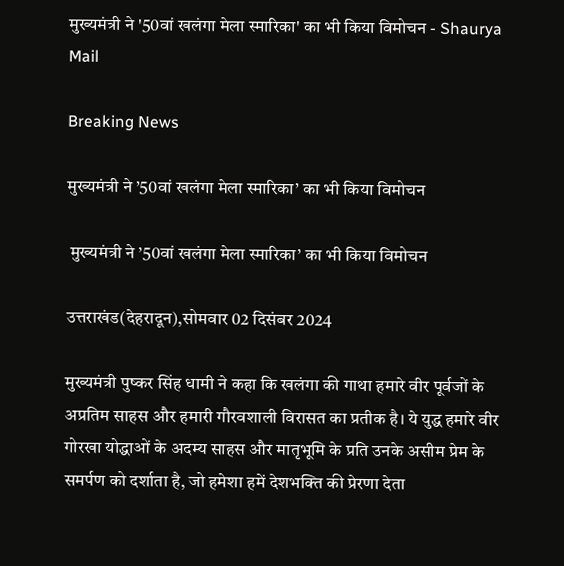मुख्यमंत्री ने '50वां खलंगा मेला स्मारिका' का भी किया विमोचन - Shaurya Mail

Breaking News

मुख्यमंत्री ने ’50वां खलंगा मेला स्मारिका’ का भी किया विमोचन

 मुख्यमंत्री ने ’50वां खलंगा मेला स्मारिका’ का भी किया विमोचन

उत्तराखंड(देहरादून),सोमवार 02 दिसंबर 2024

मुख्यमंत्री पुष्कर सिंह धामी ने कहा कि खलंगा की गाथा हमारे वीर पूर्वजों के अप्रतिम साहस और हमारी गौरवशाली विरासत का प्रतीक है। ये युद्ध हमारे वीर गोरखा योद्धाओं के अदम्य साहस और मातृभूमि के प्रति उनके असीम प्रेम के समर्पण को दर्शाता है, जो हमेशा हमें देशभक्ति की प्रेरणा देता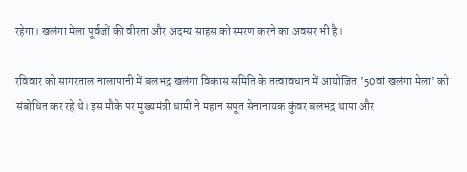रहेगा। खलंगा मेला पूर्वजों की वीरता और अदम्य साहस को स्मरण करने का अवसर भी है।

रविवार को सागरताल नालापानी में बलभद्र खलंगा विकास समिति के तत्वावधान में आयोजित ’50वां खलंगा मेला’ को संबोधित कर रहे थे। इस मौके पर मुख्यमंत्री धामी ने महान सपूत सेनानायक कुंवर बलभद्र थापा और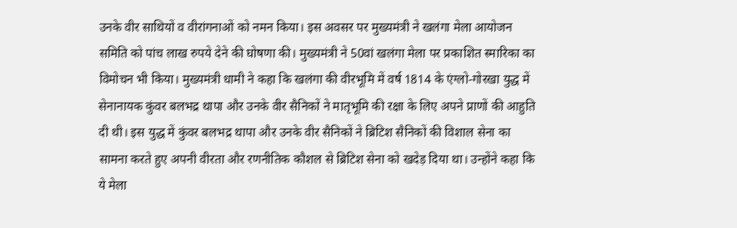उनके वीर साथियों व वीरांगनाओं को नमन किया। इस अवसर पर मुख्यमंत्री ने खलंगा मेला आयोजन समिति को पांच लाख रुपये देने की घोषणा की। मुख्यमंत्री ने 50वां खलंगा मेला पर प्रकाशित स्मारिका का विमोचन भी किया। मुख्यमंत्री धामी ने कहा कि खलंगा की वीरभूमि में वर्ष 1814 के एंग्लो-गोरखा युद्ध में सेनानायक कुंवर बलभद्र थापा और उनके वीर सैनिकों ने मातृभूमि की रक्षा के लिए अपने प्राणों की आहुति दी थी। इस युद्ध में कुंवर बलभद्र थापा और उनके वीर सैनिकों ने ब्रिटिश सैनिकों की विशाल सेना का सामना करते हुए अपनी वीरता और रणनीतिक कौशल से ब्रिटिश सेना को खदेड़ दिया था। उन्होंने कहा कि ये मेला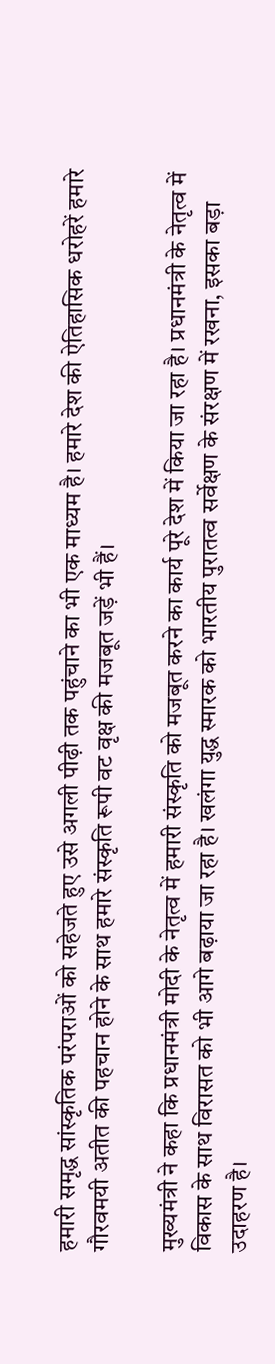हमारी समृद्ध सांस्कृतिक परंपराओं को सहेजते हुए उसे अगली पीढ़ी तक पहुंचाने का भी एक माध्यम है। हमारे देश की ऐतिहासिक धरोहरें हमारे गौरवमयी अतीत की पहचान होने के साथ हमारे संस्कृति रूपी वट वृक्ष की मजबूत जड़ें भी हैं।

मुख्यमंत्री ने कहा कि प्रधानमंत्री मोदी के नेतृत्व में हमारी संस्कृति को मजबूत करने का कार्य पूरे देश में किया जा रहा है। प्रधानमंत्री के नेतृत्व में विकास के साथ विरासत को भी आगे बढ़ाया जा रहा है। खलंगा युद्ध स्मारक को भारतीय पुरातत्व सर्वेक्षण के संरक्षण में रखना, इसका बड़ा उदाहरण है।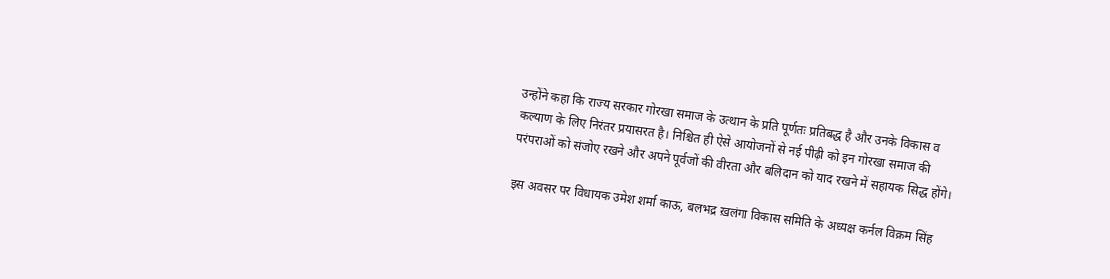उन्होंने कहा कि राज्य सरकार गोरखा समाज के उत्थान के प्रति पूर्णतः प्रतिबद्ध है और उनके विकास व कल्याण के लिए निरंतर प्रयासरत है। निश्चित ही ऐसे आयोजनों से नई पीढ़ी को इन गोरखा समाज की परंपराओं को संजोए रखने और अपने पूर्वजों की वीरता और बलिदान को याद रखने में सहायक सिद्ध होंगे।

इस अवसर पर विधायक उमेश शर्मा काऊ, बलभद्र ख़लंगा विकास समिति के अध्यक्ष कर्नल विक्रम सिंह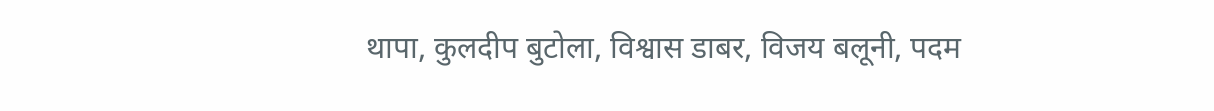थापा, कुलदीप बुटोला, विश्वास डाबर, विजय बलूनी, पदम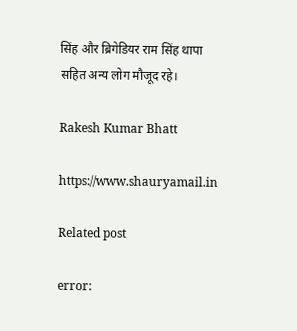सिंह और ब्रिगेडियर राम सिंह थापा सहित अन्य लोग मौजूद रहे।

Rakesh Kumar Bhatt

https://www.shauryamail.in

Related post

error: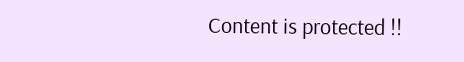Content is protected !!